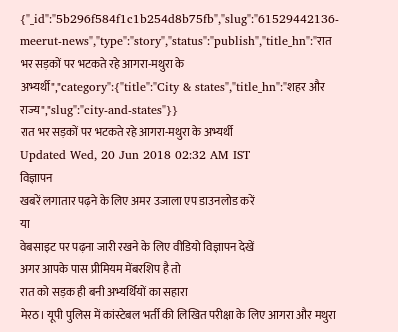{"_id":"5b296f584f1c1b254d8b75fb","slug":"61529442136-meerut-news","type":"story","status":"publish","title_hn":"रात भर सड़कों पर भटकते रहे आगरा-मथुरा के अभ्यर्थी","category":{"title":"City & states","title_hn":"शहर और राज्य","slug":"city-and-states"}}
रात भर सड़कों पर भटकते रहे आगरा-मथुरा के अभ्यर्थी
Updated Wed, 20 Jun 2018 02:32 AM IST
विज्ञापन
खबरें लगातार पढ़ने के लिए अमर उजाला एप डाउनलोड करें
या
वेबसाइट पर पढ़ना जारी रखने के लिए वीडियो विज्ञापन देखें
अगर आपके पास प्रीमियम मेंबरशिप है तो
रात को सड़क ही बनी अभ्यर्थियों का सहारा
मेरठ। यूपी पुलिस में कांस्टेबल भर्ती की लिखित परीक्षा के लिए आगरा और मथुरा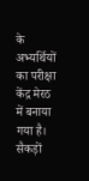के अभ्यर्थियों का परीक्षा केंद्र मेरठ में बनाया गया है। सैकड़ों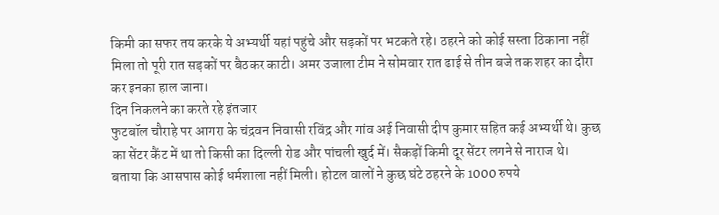किमी का सफर तय करके ये अभ्यर्थी यहां पहुंचे और सड़कों पर भटकते रहे। ठहरने को कोई सस्ता ठिकाना नहीं मिला तो पूरी रात सड़कों पर बैठकर काटी। अमर उजाला टीम ने सोमवार रात ढाई से तीन बजे तक शहर का दौरा कर इनका हाल जाना।
दिन निकलने का करते रहे इंतजार
फुटबॉल चौराहे पर आगरा के चंद्रवन निवासी रविंद्र और गांव अई निवासी दीप कुमार सहित कई अभ्यर्थी थे। कुछ का सेंटर कैंट में था तो किसी का दिल्ली रोड और पांचली खुर्द में। सैकड़ों किमी दूर सेंटर लगने से नाराज थे। बताया कि आसपास कोई धर्मशाला नहीं मिली। होटल वालों ने कुछ घंटे ठहरने के 1000 रुपये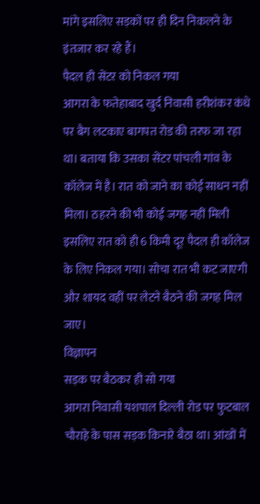मांगे इसलिए सड़कों पर ही दिन निकलने के इंतजार कर रहे हैं।
पैदल ही सेंटर को निकल गया
आगरा के फतेहाबाद खुर्द निवासी हरीशंकर कंधे पर बैग लटकाए बागपत रोड की तरफ जा रहा था। बताया कि उसका सेंटर पांचली गांव के कॉलेज में है। रात को जाने का कोई साधन नहीं मिला। ठहरने की भी कोई जगह नहीं मिली इसलिए रात को ही 6 किमी दूर पैदल ही कॉलेज के लिए निकल गया। सोचा रात भी कट जाएगी और शायद वहीं पर लेटने बैठने की जगह मिल जाए।
विज्ञापन
सड़क पर बैठकर ही सो गया
आगरा निवासी यशपाल दिल्ली रोड पर फुटबाल चौराहे के पास सड़क किनारे बैठा था। आंखों में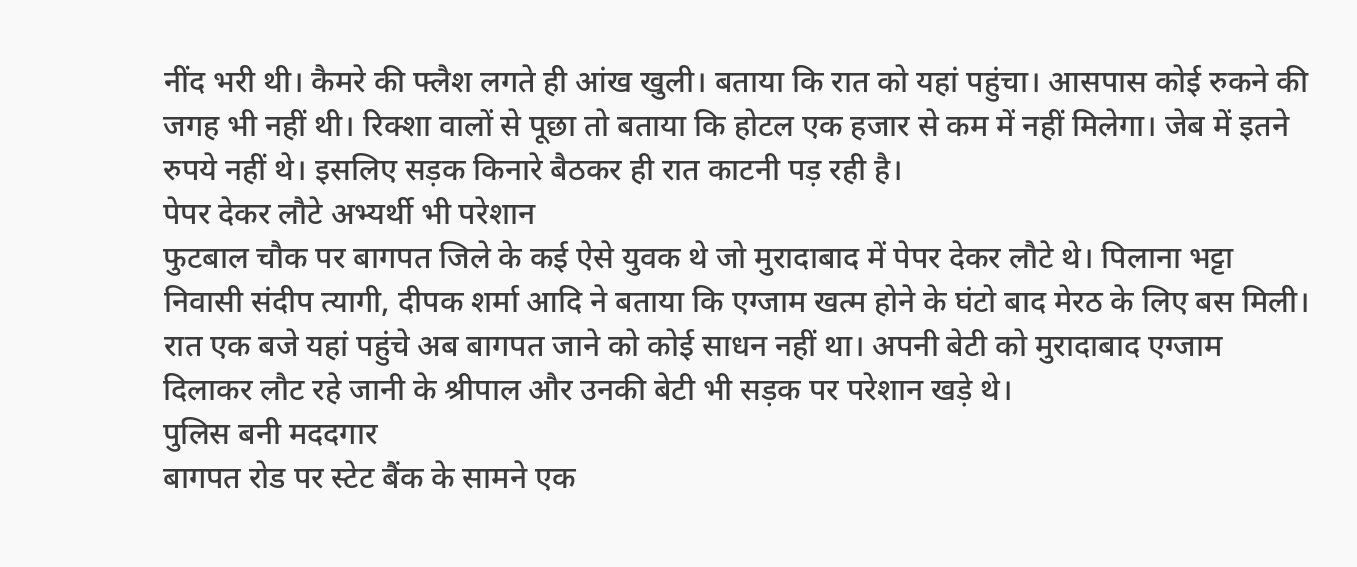नींद भरी थी। कैमरे की फ्लैश लगते ही आंख खुली। बताया कि रात को यहां पहुंचा। आसपास कोई रुकने की जगह भी नहीं थी। रिक्शा वालों से पूछा तो बताया कि होटल एक हजार से कम में नहीं मिलेगा। जेब में इतने रुपये नहीं थे। इसलिए सड़क किनारे बैठकर ही रात काटनी पड़ रही है।
पेपर देकर लौटे अभ्यर्थी भी परेशान
फुटबाल चौक पर बागपत जिले के कई ऐसे युवक थे जो मुरादाबाद में पेपर देकर लौटे थे। पिलाना भट्टा निवासी संदीप त्यागी, दीपक शर्मा आदि ने बताया कि एग्जाम खत्म होने के घंटो बाद मेरठ के लिए बस मिली। रात एक बजे यहां पहुंचे अब बागपत जाने को कोई साधन नहीं था। अपनी बेटी को मुरादाबाद एग्जाम दिलाकर लौट रहे जानी के श्रीपाल और उनकी बेटी भी सड़क पर परेशान खड़े थे।
पुलिस बनी मददगार
बागपत रोड पर स्टेट बैंक के सामने एक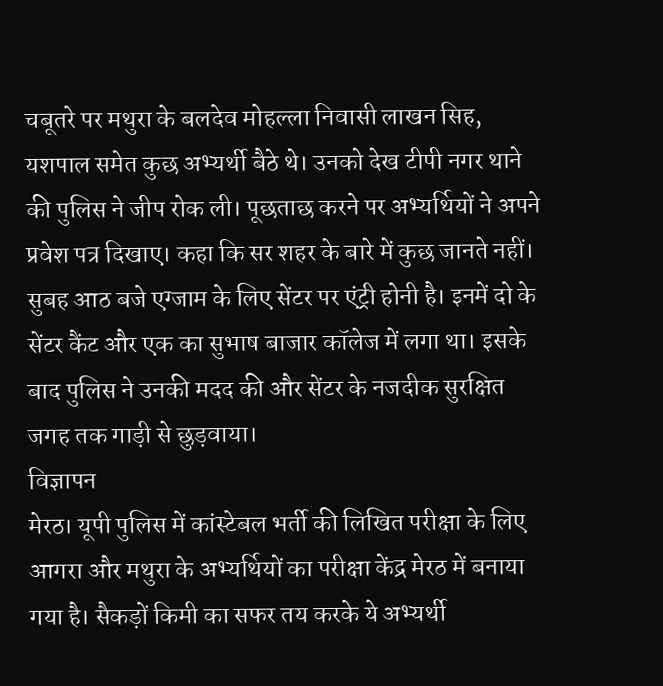चबूतरे पर मथुरा के बलदेव मोहल्ला निवासी लाखन सिह, यशपाल समेत कुछ अभ्यर्थी बैठे थे। उनको देख टीपी नगर थाने की पुलिस ने जीप रोक ली। पूछताछ करने पर अभ्यर्थियों ने अपने प्रवेश पत्र दिखाए। कहा कि सर शहर के बारे में कुछ जानते नहीं। सुबह आठ बजे एग्जाम के लिए सेंटर पर एंट्री होनी है। इनमें दो के सेंटर कैंट और एक का सुभाष बाजार कॉलेज में लगा था। इसके बाद पुलिस ने उनकी मदद की और सेंटर के नजदीक सुरक्षित जगह तक गाड़ी से छुड़वाया।
विज्ञापन
मेरठ। यूपी पुलिस में कांस्टेबल भर्ती की लिखित परीक्षा के लिए आगरा और मथुरा के अभ्यर्थियों का परीक्षा केंद्र मेरठ में बनाया गया है। सैकड़ों किमी का सफर तय करके ये अभ्यर्थी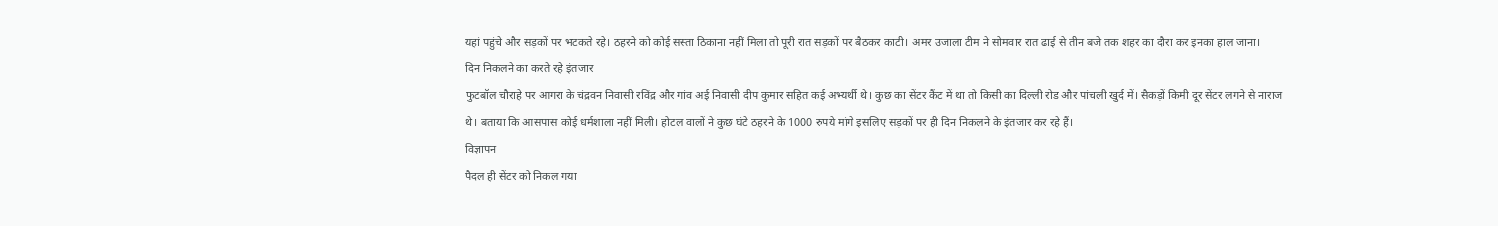यहां पहुंचे और सड़कों पर भटकते रहे। ठहरने को कोई सस्ता ठिकाना नहीं मिला तो पूरी रात सड़कों पर बैठकर काटी। अमर उजाला टीम ने सोमवार रात ढाई से तीन बजे तक शहर का दौरा कर इनका हाल जाना।
दिन निकलने का करते रहे इंतजार
फुटबॉल चौराहे पर आगरा के चंद्रवन निवासी रविंद्र और गांव अई निवासी दीप कुमार सहित कई अभ्यर्थी थे। कुछ का सेंटर कैंट में था तो किसी का दिल्ली रोड और पांचली खुर्द में। सैकड़ों किमी दूर सेंटर लगने से नाराज थे। बताया कि आसपास कोई धर्मशाला नहीं मिली। होटल वालों ने कुछ घंटे ठहरने के 1000 रुपये मांगे इसलिए सड़कों पर ही दिन निकलने के इंतजार कर रहे हैं।
विज्ञापन
पैदल ही सेंटर को निकल गया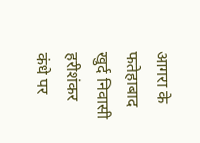आगरा के फतेहाबाद खुर्द निवासी हरीशंकर कंधे पर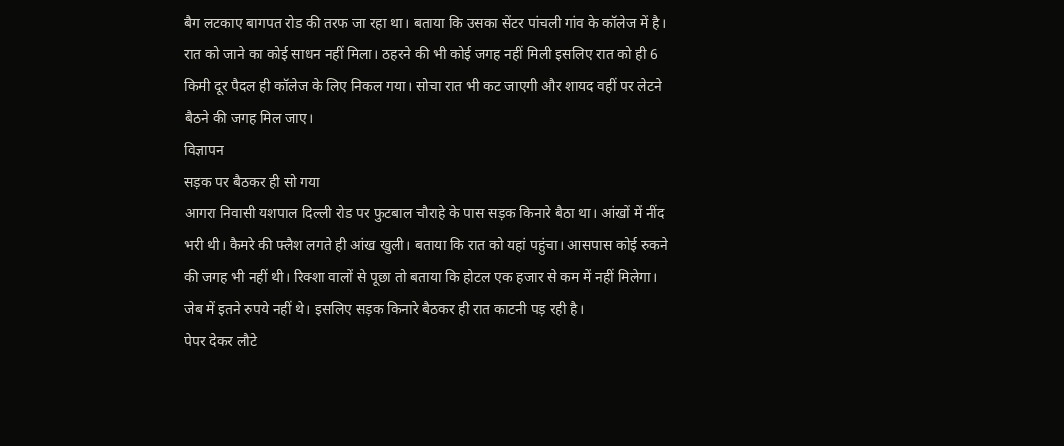बैग लटकाए बागपत रोड की तरफ जा रहा था। बताया कि उसका सेंटर पांचली गांव के कॉलेज में है। रात को जाने का कोई साधन नहीं मिला। ठहरने की भी कोई जगह नहीं मिली इसलिए रात को ही 6 किमी दूर पैदल ही कॉलेज के लिए निकल गया। सोचा रात भी कट जाएगी और शायद वहीं पर लेटने बैठने की जगह मिल जाए।
विज्ञापन
सड़क पर बैठकर ही सो गया
आगरा निवासी यशपाल दिल्ली रोड पर फुटबाल चौराहे के पास सड़क किनारे बैठा था। आंखों में नींद भरी थी। कैमरे की फ्लैश लगते ही आंख खुली। बताया कि रात को यहां पहुंचा। आसपास कोई रुकने की जगह भी नहीं थी। रिक्शा वालों से पूछा तो बताया कि होटल एक हजार से कम में नहीं मिलेगा। जेब में इतने रुपये नहीं थे। इसलिए सड़क किनारे बैठकर ही रात काटनी पड़ रही है।
पेपर देकर लौटे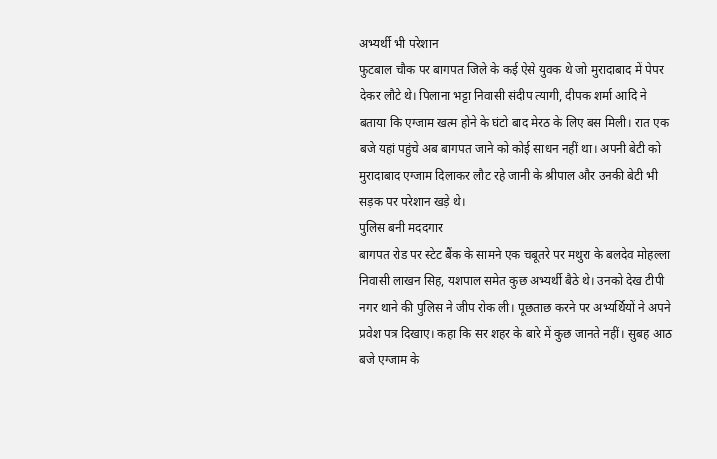अभ्यर्थी भी परेशान
फुटबाल चौक पर बागपत जिले के कई ऐसे युवक थे जो मुरादाबाद में पेपर देकर लौटे थे। पिलाना भट्टा निवासी संदीप त्यागी, दीपक शर्मा आदि ने बताया कि एग्जाम खत्म होने के घंटो बाद मेरठ के लिए बस मिली। रात एक बजे यहां पहुंचे अब बागपत जाने को कोई साधन नहीं था। अपनी बेटी को मुरादाबाद एग्जाम दिलाकर लौट रहे जानी के श्रीपाल और उनकी बेटी भी सड़क पर परेशान खड़े थे।
पुलिस बनी मददगार
बागपत रोड पर स्टेट बैंक के सामने एक चबूतरे पर मथुरा के बलदेव मोहल्ला निवासी लाखन सिह, यशपाल समेत कुछ अभ्यर्थी बैठे थे। उनको देख टीपी नगर थाने की पुलिस ने जीप रोक ली। पूछताछ करने पर अभ्यर्थियों ने अपने प्रवेश पत्र दिखाए। कहा कि सर शहर के बारे में कुछ जानते नहीं। सुबह आठ बजे एग्जाम के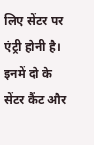लिए सेंटर पर एंट्री होनी है। इनमें दो के सेंटर कैंट और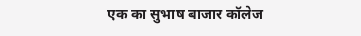एक का सुभाष बाजार कॉलेज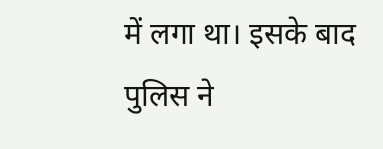में लगा था। इसके बाद पुलिस ने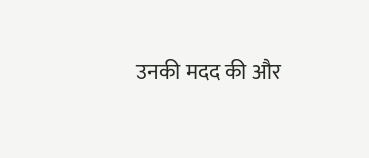उनकी मदद की और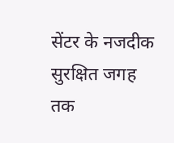सेंटर के नजदीक सुरक्षित जगह तक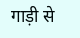गाड़ी से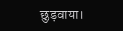छुड़वाया।